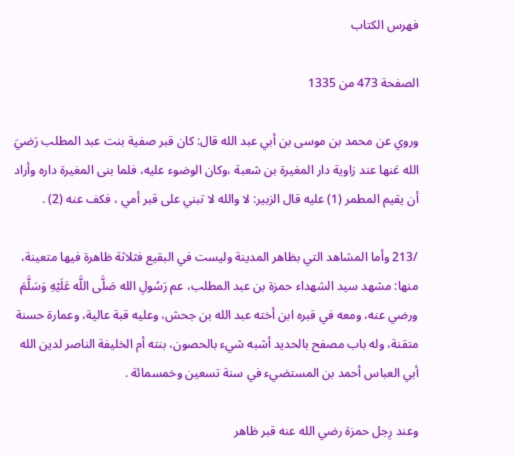فهرس الكتاب

الصفحة 473 من 1335

وروي عن محمد بن موسى بن أبي عبد الله قال: كان قبر صفية بنت عبد المطلب رَضيَ الله عَنها عند زاوية دار المغيرة بن شعبة ،وكان الوضوء عليه، فلما بنى المغيرة داره وأراد أن يقيم المطمر (1) عليه قال الزبير: لا والله لا تبني على قبر أمي ، فكف عنه (2) .

/213 وأما المشاهد التي بظاهر المدينة وليست في البقيع فثلاثة ظاهرة فيها متعينة، منها: مشهد سيد الشهداء حمزة بن عبد المطلب، عم رَسُولِ الله صَلَّى اللَّه عَلَيْهِ وَسَلَّمَ ورضي عنه، ومعه في قبره ابن أخته عبد الله بن جحش، وعليه قبة عالية، وعمارة حسنة متقنة، وله باب مصفح بالحديد أشبه شيء بالحصون، بنته أم الخليفة الناصر لدين الله أبي العباس أحمد بن المستضيء في سنة تسعين وخمسمائة .

وعند رِجل حمزة رضي الله عنه قبر ظاهر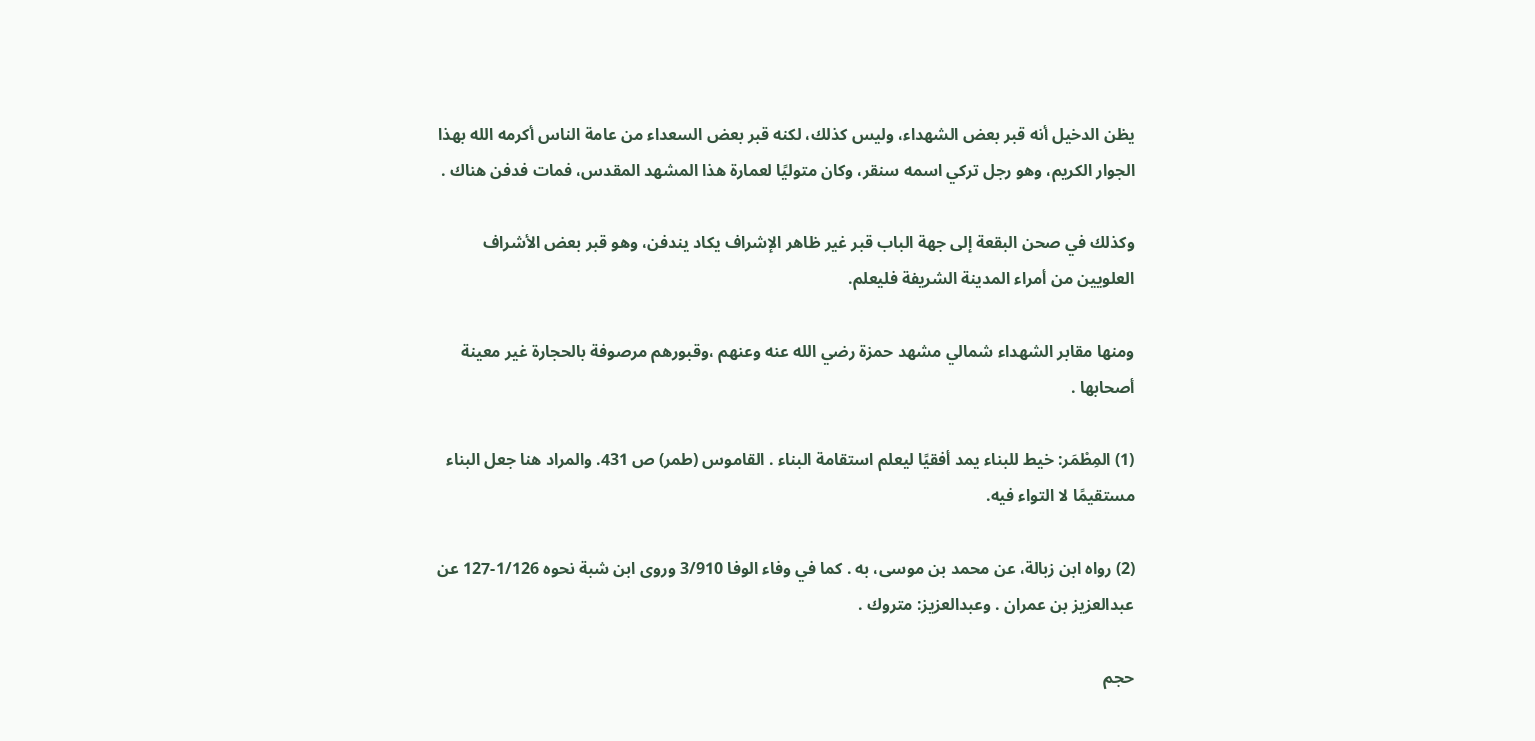يظن الدخيل أنه قبر بعض الشهداء، وليس كذلك، لكنه قبر بعض السعداء من عامة الناس أكرمه الله بهذا الجوار الكريم، وهو رجل تركي اسمه سنقر، وكان متوليًا لعمارة هذا المشهد المقدس، فمات فدفن هناك .

وكذلك في صحن البقعة إلى جهة الباب قبر غير ظاهر الإشراف يكاد يندفن، وهو قبر بعض الأشراف العلويين من أمراء المدينة الشريفة فليعلم.

ومنها مقابر الشهداء شمالي مشهد حمزة رضي الله عنه وعنهم ،وقبورهم مرصوفة بالحجارة غير معينة أصحابها .

(1) المِطْمَر: خيط للبناء يمد أفقيًا ليعلم استقامة البناء . القاموس (طمر) ص 431. والمراد هنا جعل البناء مستقيمًا لا التواء فيه.

(2) رواه ابن زبالة، عن محمد بن موسى، به . كما في وفاء الوفا 3/910 وروى ابن شبة نحوه 1/126-127 عن عبدالعزيز بن عمران . وعبدالعزيز: متروك .

حجم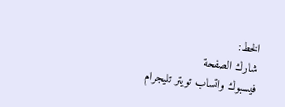الخط:
شارك الصفحة
فيسبوك واتساب تويتر تليجرام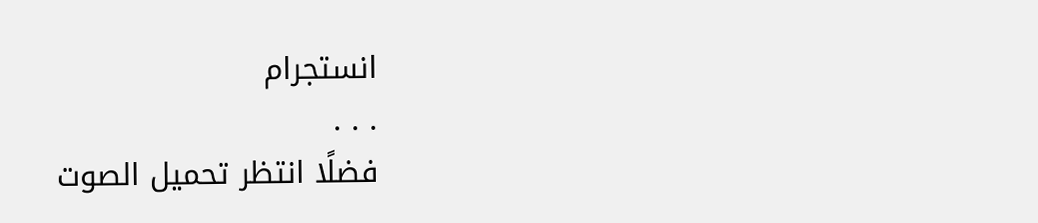انستجرام
. . .
فضلًا انتظر تحميل الصوت